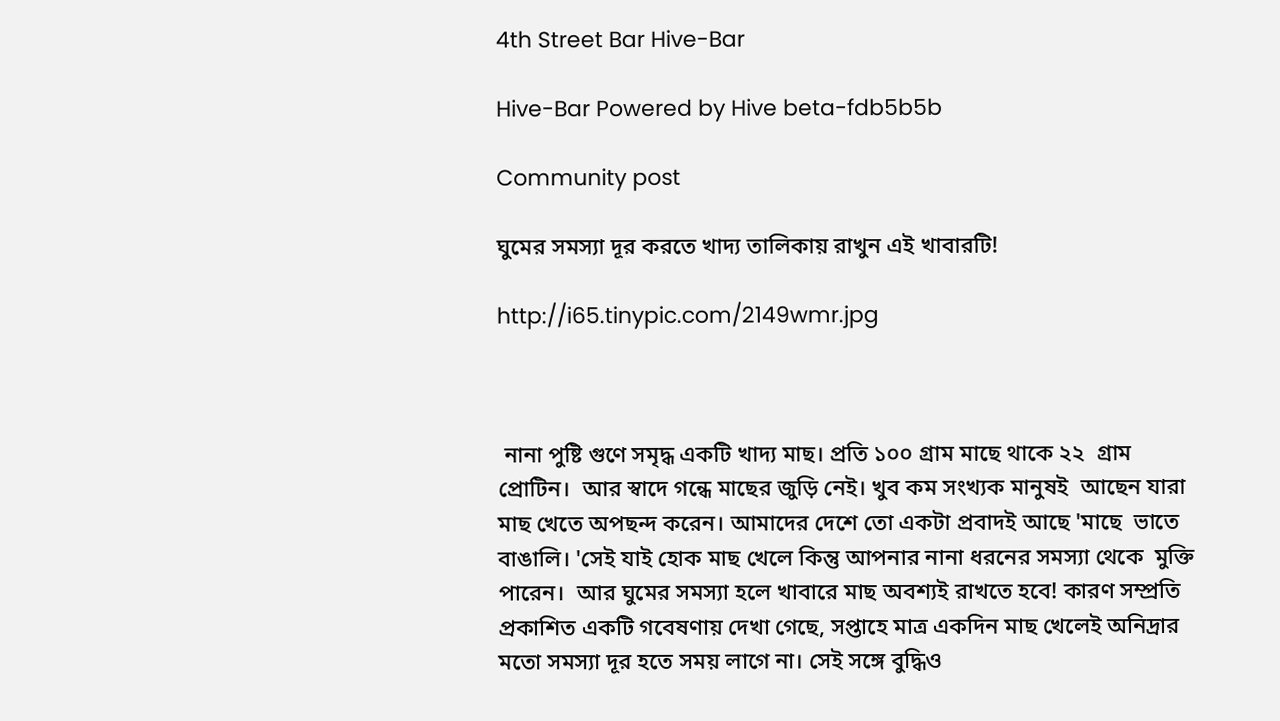4th Street Bar Hive-Bar

Hive-Bar Powered by Hive beta-fdb5b5b

Community post

ঘুমের সমস্যা দূর করতে খাদ্য তালিকায় রাখুন এই খাবারটি!

http://i65.tinypic.com/2149wmr.jpg



 নানা পুষ্টি গুণে সমৃদ্ধ একটি খাদ্য মাছ। প্রতি ১০০ গ্রাম মাছে থাকে ২২  গ্রাম প্রোটিন।  আর স্বাদে গন্ধে মাছের জুড়ি নেই। খুব কম সংখ্যক মানুষই  আছেন যারা মাছ খেতে অপছন্দ করেন। আমাদের দেশে তো একটা প্রবাদই আছে 'মাছে  ভাতে বাঙালি। 'সেই যাই হোক মাছ খেলে কিন্তু আপনার নানা ধরনের সমস্যা থেকে  মুক্তি পারেন।  আর ঘুমের সমস্যা হলে খাবারে মাছ অবশ্যই রাখতে হবে! কারণ সম্প্রতি  প্রকাশিত একটি গবেষণায় দেখা গেছে, সপ্তাহে মাত্র একদিন মাছ খেলেই অনিদ্রার  মতো সমস্যা দূর হতে সময় লাগে না। সেই সঙ্গে বুদ্ধিও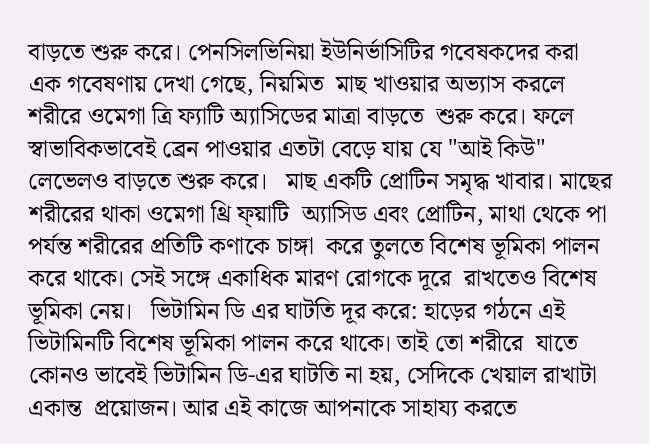বাড়তে শুরু করে। পেনসিলভিনিয়া ইউনির্ভাসিটির গবেষকদের করা এক গবেষণায় দেখা গেছে, নিয়মিত  মাছ খাওয়ার অভ্যাস করলে শরীরে ওমেগা ত্রি ফ্যাটি অ্যাসিডের মাত্রা বাড়তে  শুরু করে। ফলে স্বাভাবিকভাবেই ব্রেন পাওয়ার এতটা বেড়ে যায় যে "আই কিউ"  লেভেলও বাড়তে শুরু করে।   মাছ একটি প্রোটিন সমৃদ্ধ খাবার। মাছের শরীরের থাকা ওমেগা থ্রি ফ্য়াটি  অ্যাসিড এবং প্রোটিন, মাথা থেকে পা পর্যন্ত শরীরের প্রতিটি কণাকে চাঙ্গা  করে তুলতে বিশেষ ভূমিকা পালন করে থাকে। সেই সঙ্গে একাধিক মারণ রোগকে দূরে  রাখতেও বিশেষ ভূমিকা নেয়।   ভিটামিন ডি এর ঘাটতি দূর করে: হাড়ের গঠনে এই ভিটামিনটি বিশেষ ভূমিকা পালন করে থাকে। তাই তো শরীরে  যাতে কোনও ভাবেই ভিটামিন ডি-এর ঘাটতি না হয়, সেদিকে খেয়াল রাখাটা একান্ত  প্রয়োজন। আর এই কাজে আপনাকে সাহায্য করতে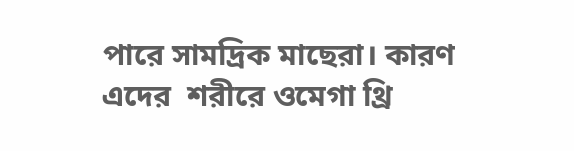পারে সামদ্রিক মাছেরা। কারণ এদের  শরীরে ওমেগা থ্রি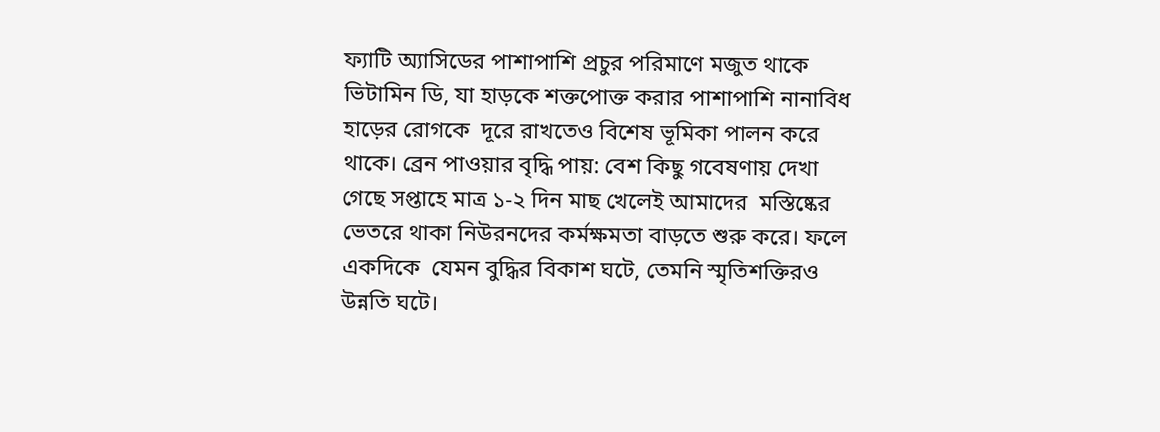ফ্যাটি অ্যাসিডের পাশাপাশি প্রচুর পরিমাণে মজুত থাকে  ভিটামিন ডি, যা হাড়কে শক্তপোক্ত করার পাশাপাশি নানাবিধ হাড়ের রোগকে  দূরে রাখতেও বিশেষ ভূমিকা পালন করে থাকে। ব্রেন পাওয়ার বৃদ্ধি পায়: বেশ কিছু গবেষণায় দেখা গেছে সপ্তাহে মাত্র ১-২ দিন মাছ খেলেই আমাদের  মস্তিষ্কের ভেতরে থাকা নিউরনদের কর্মক্ষমতা বাড়তে শুরু করে। ফলে একদিকে  যেমন বুদ্ধির বিকাশ ঘটে, তেমনি স্মৃতিশক্তিরও উন্নতি ঘটে।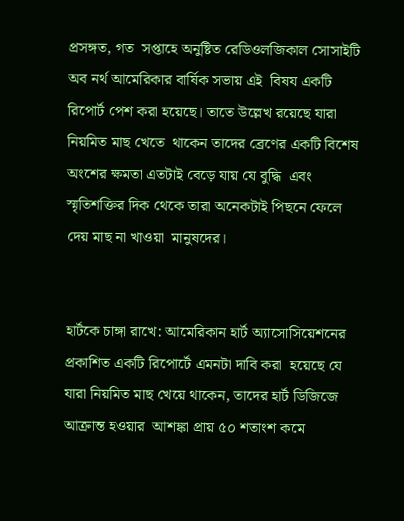প্রসঙ্গত, গত  সপ্তাহে অনুষ্টিত রেডিওলজিকাল সোসাইটি অব নর্থ আমেরিকার বার্ষিক সভায় এই  বিষয একটি রিপোর্ট পেশ করা হয়েছে। তাতে উল্লেখ রয়েছে যারা নিয়মিত মাছ খেতে  থাকেন তাদের ব্রেণের একটি বিশেষ অংশের ক্ষমতা এতটাই বেড়ে যায় যে বুদ্ধি  এবং স্মৃতিশক্তির দিক থেকে তারা অনেকটাই পিছনে ফেলে দেয় মাছ না খাওয়া  মানুষদের।


হার্টকে চাঙ্গা রাখে: আমেরিকান হার্ট অ্যাসোসিয়েশনের প্রকাশিত একটি রিপোর্টে এমনটা দাবি করা  হয়েছে যে যারা নিয়মিত মাছ খেয়ে থাকেন, তাদের হার্ট ডিজিজে আক্রান্ত হওয়ার  আশঙ্কা প্রায় ৫০ শতাংশ কমে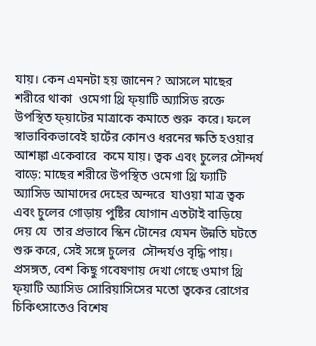যায়। কেন এমনটা হয় জানেন? আসলে মাছের শরীরে থাকা  ওমেগা থ্রি ফ্য়াটি অ্যাসিড রক্তে উপস্থিত ফ্য়াটের মাত্রাকে কমাতে শুরু  করে। ফলে স্বাভাবিকভাবেই হার্টের কোনও ধরনের ক্ষতি হওয়ার আশঙ্কা একেবারে  কমে যায়। ত্বক এবং চুলের সৌন্দর্য বাড়ে: মাছের শরীরে উপস্থিত ওমেগা থ্রি ফ্যাটি অ্যাসিড আমাদের দেহের অন্দরে  যাওয়া মাত্র ত্বক এবং চুলের গোড়ায় পুষ্টির যোগান এতটাই বাড়িয়ে দেয় যে  তার প্রভাবে স্কিন টোনের যেমন উন্নতি ঘটতে শুরু করে, সেই সঙ্গে চুলের  সৌন্দর্যও বৃদ্ধি পায়। প্রসঙ্গত, বেশ কিছু গবেষণায় দেখা গেছে ওমাগ থ্রি  ফ্য়াটি অ্যাসিড সোরিয়াসিসের মতো ত্বকের রোগের চিকিৎসাতেও বিশেষ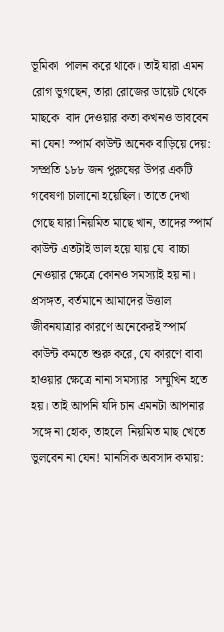ভূমিকা  পালন করে থাকে। তাই যারা এমন রোগ ভুগছেন, তারা রোজের ডায়েট থেকে মাছকে  বাদ দেওয়ার কতা কখনও ভাববেন না যেন! স্পার্ম কাউন্ট অনেক বাড়িয়ে দেয়: সম্প্রতি ১৮৮ জন পুরুষের উপর একটি গবেষণা চালানো হয়েছিল। তাতে দেখা  গেছে যারা নিয়মিত মাছে খান, তাদের স্পার্ম কাউন্ট এতটাই ভাল হয়ে যায় যে  বাচ্চা নেওয়ার ক্ষেত্রে কোনও সমস্যাই হয় না।  প্রসঙ্গত, বর্তমানে আমাদের উত্তাল জীবনযাত্রার কারণে অনেকেরই স্পার্ম  কাউন্ট কমতে শুরু করে, যে কারণে বাবা হাওয়ার ক্ষেত্রে নানা সমস্যার  সম্মুখিন হতে হয়। তাই আপনি যদি চান এমনটা আপনার সঙ্গে না হোক, তাহলে  নিয়মিত মাছ খেতে ভুলবেন না যেন! মানসিক অবসাদ কমায়: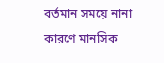বর্তমান সময়ে নানা কারণে মানসিক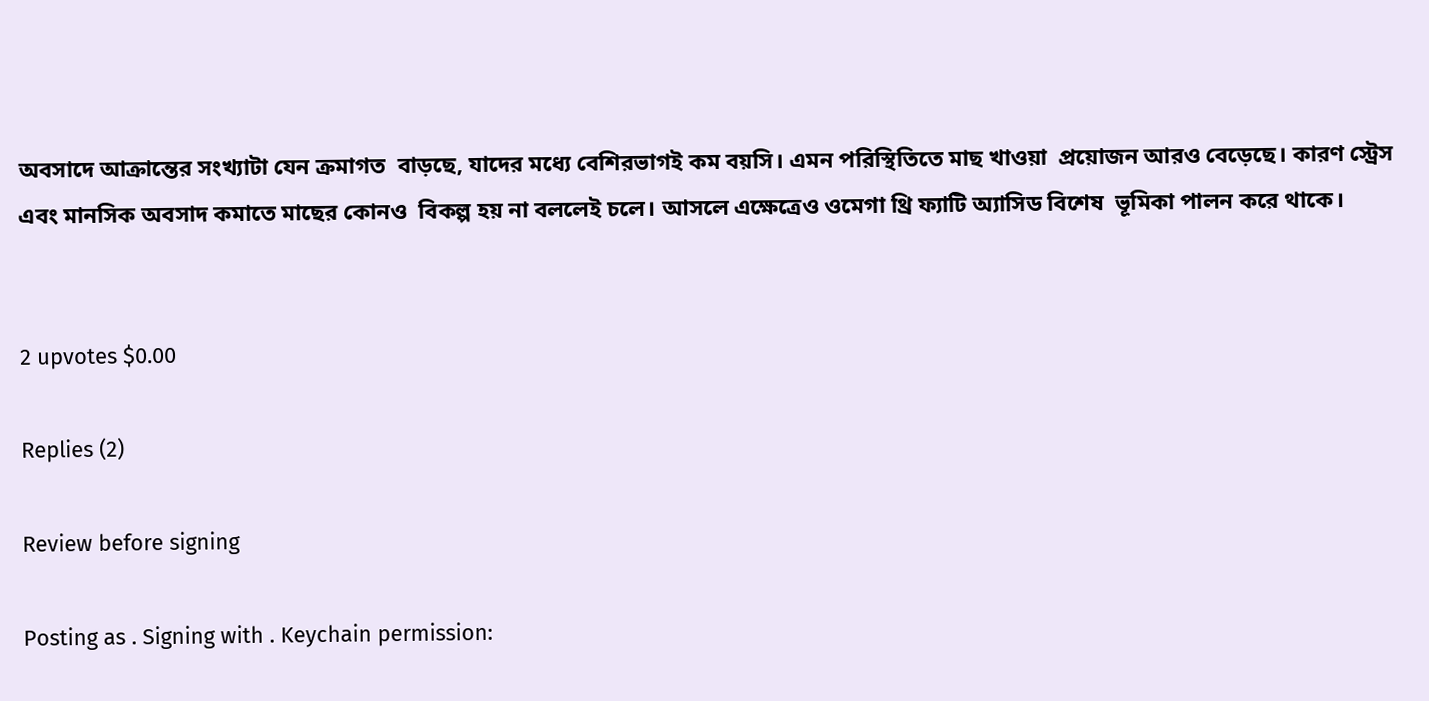অবসাদে আক্রান্তের সংখ্যাটা যেন ক্রমাগত  বাড়ছে, যাদের মধ্যে বেশিরভাগই কম বয়সি। এমন পরিস্থিতিতে মাছ খাওয়া  প্রয়োজন আরও বেড়েছে। কারণ স্ট্রেস এবং মানসিক অবসাদ কমাতে মাছের কোনও  বিকল্প হয় না বললেই চলে। আসলে এক্ষেত্রেও ওমেগা থ্রি ফ্যাটি অ্যাসিড বিশেষ  ভূমিকা পালন করে থাকে।


2 upvotes $0.00

Replies (2)

Review before signing

Posting as . Signing with . Keychain permission: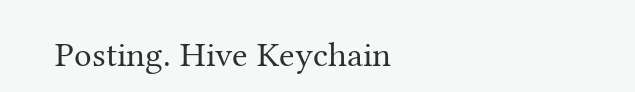Posting. Hive Keychain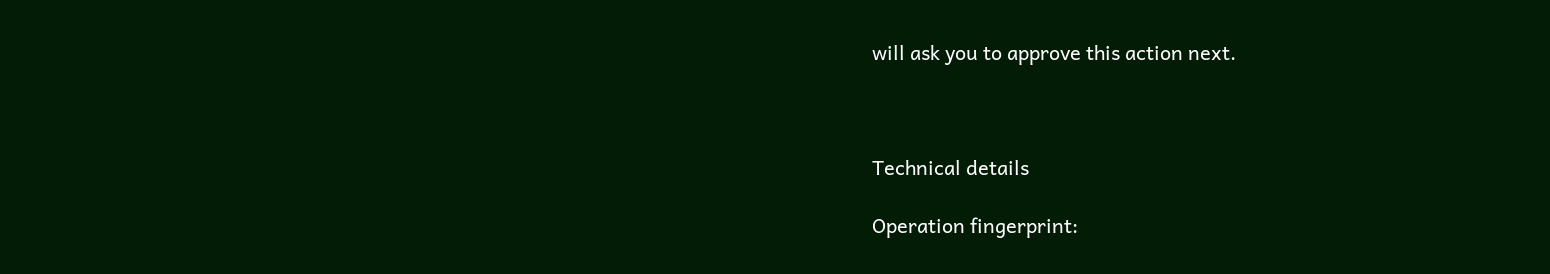will ask you to approve this action next.



Technical details

Operation fingerprint: